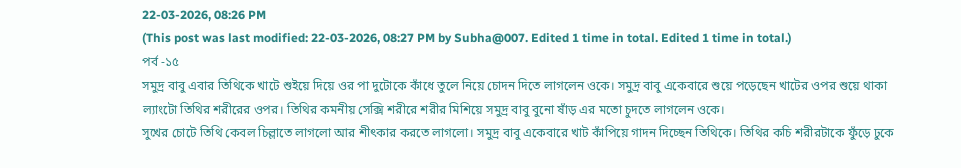22-03-2026, 08:26 PM
(This post was last modified: 22-03-2026, 08:27 PM by Subha@007. Edited 1 time in total. Edited 1 time in total.)
পর্ব -১৫
সমুদ্র বাবু এবার তিথিকে খাটে শুইয়ে দিয়ে ওর পা দুটোকে কাঁধে তুলে নিয়ে চোদন দিতে লাগলেন ওকে। সমুদ্র বাবু একেবারে শুয়ে পড়েছেন খাটের ওপর শুয়ে থাকা ল্যাংটো তিথির শরীরের ওপর। তিথির কমনীয় সেক্সি শরীরে শরীর মিশিয়ে সমুদ্র বাবু বুনো ষাঁড় এর মতো চুদতে লাগলেন ওকে।
সুখের চোটে তিথি কেবল চিল্লাতে লাগলো আর শীৎকার করতে লাগলো। সমুদ্র বাবু একেবারে খাট কাঁপিয়ে গাদন দিচ্ছেন তিথিকে। তিথির কচি শরীরটাকে ফুঁড়ে ঢুকে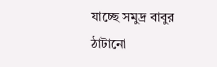যাচ্ছে সমুদ্র বাবুর ঠাটানো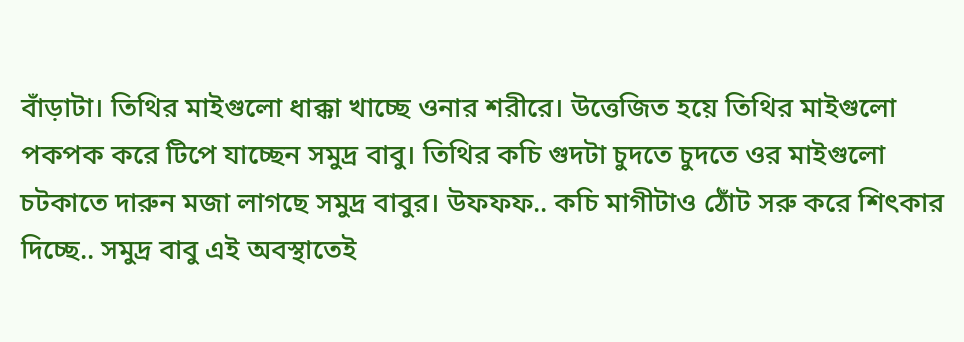বাঁড়াটা। তিথির মাইগুলো ধাক্কা খাচ্ছে ওনার শরীরে। উত্তেজিত হয়ে তিথির মাইগুলো পকপক করে টিপে যাচ্ছেন সমুদ্র বাবু। তিথির কচি গুদটা চুদতে চুদতে ওর মাইগুলো চটকাতে দারুন মজা লাগছে সমুদ্র বাবুর। উফফফ.. কচি মাগীটাও ঠোঁট সরু করে শিৎকার দিচ্ছে.. সমুদ্র বাবু এই অবস্থাতেই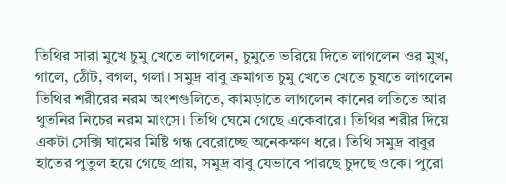তিথির সারা মুখে চুমু খেতে লাগলেন, চুমুতে ভরিয়ে দিতে লাগলেন ওর মুখ, গালে, ঠোঁট, বগল, গলা। সমুদ্র বাবু ক্রমাগত চুমু খেতে খেতে চুষতে লাগলেন তিথির শরীরের নরম অংশগুলিতে, কামড়াতে লাগলেন কানের লতিতে আর থুতনির নিচের নরম মাংসে। তিথি ঘেমে গেছে একেবারে। তিথির শরীর দিয়ে একটা সেক্সি ঘামের মিষ্টি গন্ধ বেরোচ্ছে অনেকক্ষণ ধরে। তিথি সমুদ্র বাবুর হাতের পুতুল হয়ে গেছে প্রায়, সমুদ্র বাবু যেভাবে পারছে চুদছে ওকে। পুরো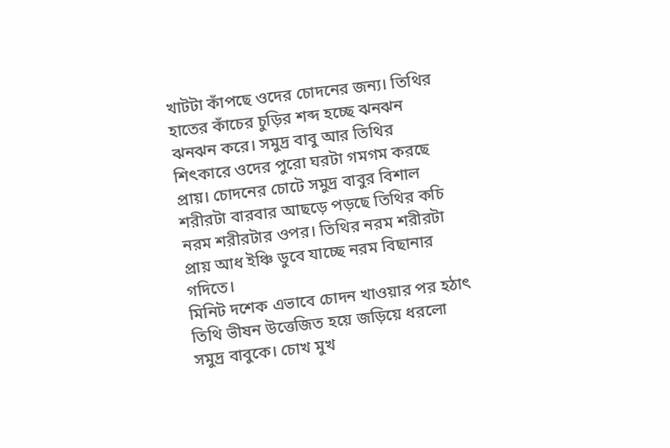খাটটা কাঁপছে ওদের চোদনের জন্য। তিথির হাতের কাঁচের চুড়ির শব্দ হচ্ছে ঝনঝন ঝনঝন করে। সমুদ্র বাবু আর তিথির শিৎকারে ওদের পুরো ঘরটা গমগম করছে প্রায়। চোদনের চোটে সমুদ্র বাবুর বিশাল শরীরটা বারবার আছড়ে পড়ছে তিথির কচি নরম শরীরটার ওপর। তিথির নরম শরীরটা প্রায় আধ ইঞ্চি ডুবে যাচ্ছে নরম বিছানার গদিতে।
মিনিট দশেক এভাবে চোদন খাওয়ার পর হঠাৎ তিথি ভীষন উত্তেজিত হয়ে জড়িয়ে ধরলো সমুদ্র বাবুকে। চোখ মুখ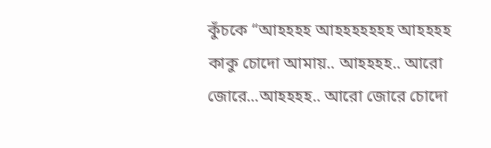কুঁচকে “আহহহহ আহহহহহহহ আহহহহ কাকু চোদো আমায়.. আহহহহ.. আরো জোরে...আহহহহ.. আরো জোরে চোদো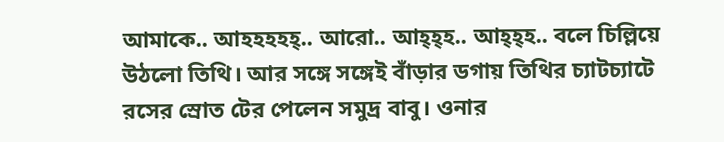আমাকে.. আহহহহহ্.. আরো.. আহ্হ্হ.. আহ্হ্হ.. বলে চিল্লিয়ে উঠলো তিথি। আর সঙ্গে সঙ্গেই বাঁড়ার ডগায় তিথির চ্যাটচ্যাটে রসের স্রোত টের পেলেন সমুদ্র বাবু। ওনার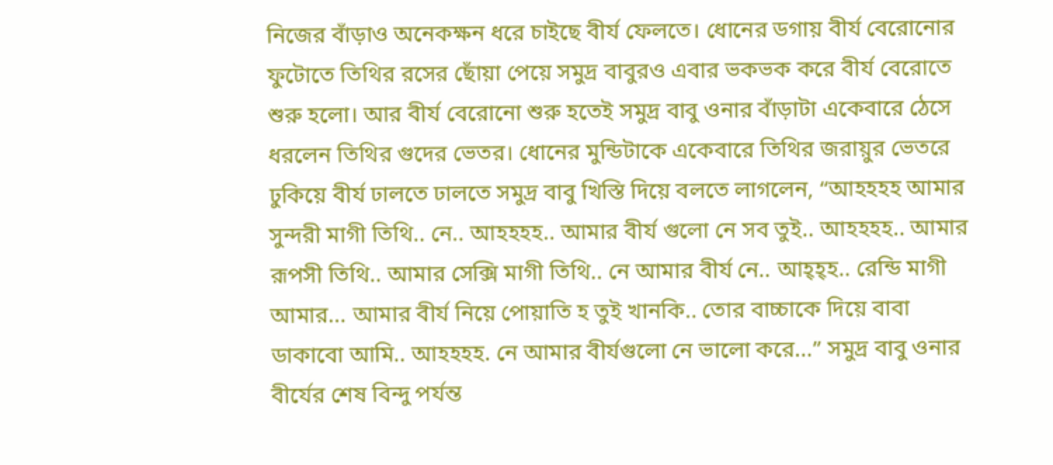নিজের বাঁড়াও অনেকক্ষন ধরে চাইছে বীর্য ফেলতে। ধোনের ডগায় বীর্য বেরোনোর ফুটোতে তিথির রসের ছোঁয়া পেয়ে সমুদ্র বাবুরও এবার ভকভক করে বীর্য বেরোতে শুরু হলো। আর বীর্য বেরোনো শুরু হতেই সমুদ্র বাবু ওনার বাঁড়াটা একেবারে ঠেসে ধরলেন তিথির গুদের ভেতর। ধোনের মুন্ডিটাকে একেবারে তিথির জরায়ুর ভেতরে ঢুকিয়ে বীর্য ঢালতে ঢালতে সমুদ্র বাবু খিস্তি দিয়ে বলতে লাগলেন, “আহহহহ আমার সুন্দরী মাগী তিথি.. নে.. আহহহহ.. আমার বীর্য গুলো নে সব তুই.. আহহহহ.. আমার রূপসী তিথি.. আমার সেক্সি মাগী তিথি.. নে আমার বীর্য নে.. আহ্হ্হ.. রেন্ডি মাগী আমার... আমার বীর্য নিয়ে পোয়াতি হ তুই খানকি.. তোর বাচ্চাকে দিয়ে বাবা ডাকাবো আমি.. আহহহহ. নে আমার বীর্যগুলো নে ভালো করে...” সমুদ্র বাবু ওনার বীর্যের শেষ বিন্দু পর্যন্ত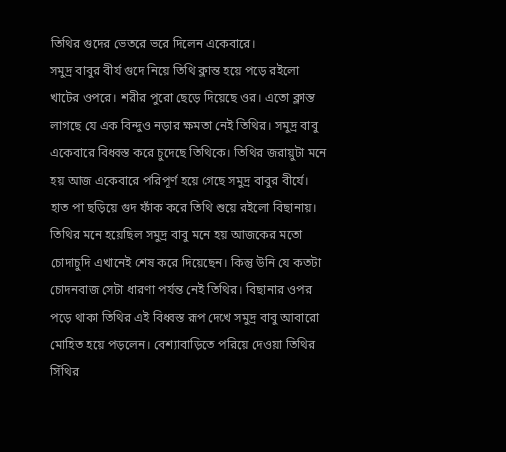তিথির গুদের ভেতরে ভরে দিলেন একেবারে।
সমুদ্র বাবুর বীর্য গুদে নিয়ে তিথি ক্লান্ত হয়ে পড়ে রইলো খাটের ওপরে। শরীর পুরো ছেড়ে দিয়েছে ওর। এতো ক্লান্ত লাগছে যে এক বিন্দুও নড়ার ক্ষমতা নেই তিথির। সমুদ্র বাবু একেবারে বিধ্বস্ত করে চুদেছে তিথিকে। তিথির জরায়ুটা মনে হয় আজ একেবারে পরিপূর্ণ হয়ে গেছে সমুদ্র বাবুর বীর্যে। হাত পা ছড়িয়ে গুদ ফাঁক করে তিথি শুয়ে রইলো বিছানায়।
তিথির মনে হয়েছিল সমুদ্র বাবু মনে হয় আজকের মতো চোদাচুদি এখানেই শেষ করে দিয়েছেন। কিন্তু উনি যে কতটা চোদনবাজ সেটা ধারণা পর্যন্ত নেই তিথির। বিছানার ওপর পড়ে থাকা তিথির এই বিধ্বস্ত রূপ দেখে সমুদ্র বাবু আবারো মোহিত হয়ে পড়লেন। বেশ্যাবাড়িতে পরিয়ে দেওয়া তিথির সিঁথির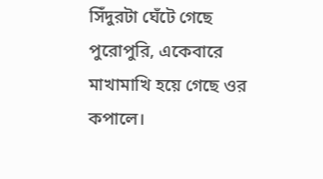সিঁদুরটা ঘেঁটে গেছে পুরোপুরি, একেবারে মাখামাখি হয়ে গেছে ওর কপালে।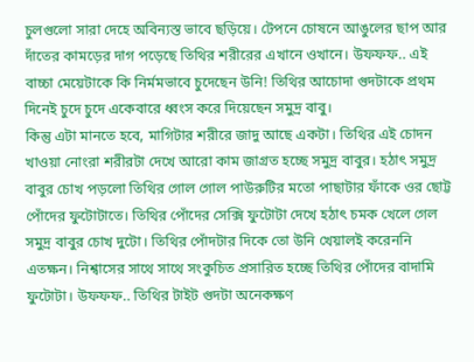চুলগুলো সারা দেহে অবিন্যস্ত ভাবে ছড়িয়ে। টেপনে চোষনে আঙুলের ছাপ আর দাঁতের কামড়ের দাগ পড়েছে তিথির শরীরের এখানে ওখানে। উফফফ.. এই বাচ্চা মেয়েটাকে কি নির্মমভাবে চুদেছেন উনি! তিথির আচোদা গুদটাকে প্রথম দিনেই চুদে চুদে একেবারে ধ্বংস করে দিয়েছেন সমুদ্র বাবু।
কিন্তু এটা মানতে হবে, মাগিটার শরীরে জাদু আছে একটা। তিথির এই চোদন খাওয়া নোংরা শরীরটা দেখে আরো কাম জাগ্রত হচ্ছে সমুদ্র বাবুর। হঠাৎ সমুদ্র বাবুর চোখ পড়লো তিথির গোল গোল পাউরুটির মতো পাছাটার ফাঁকে ওর ছোট্ট পোঁদের ফুটোটাতে। তিথির পোঁদের সেক্সি ফুটোটা দেখে হঠাৎ চমক খেলে গেল সমুদ্র বাবুর চোখ দুটো। তিথির পোঁদটার দিকে তো উনি খেয়ালই করেননি এতক্ষন। নিশ্বাসের সাথে সাথে সংকুচিত প্রসারিত হচ্ছে তিথির পোঁদের বাদামি ফুটোটা। উফফফ.. তিথির টাইট গুদটা অনেকক্ষণ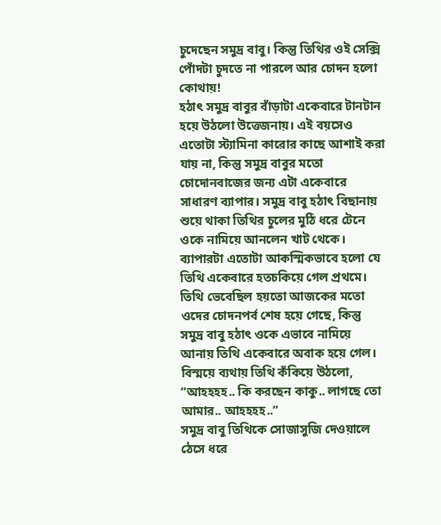চুদেছেন সমুদ্র বাবু। কিন্তু তিথির ওই সেক্সি পোঁদটা চুদতে না পারলে আর চোদন হলো কোথায়!
হঠাৎ সমুদ্র বাবুর বাঁড়াটা একেবারে টানটান হয়ে উঠলো উত্তেজনায়। এই বয়সেও এতোটা স্ট্যামিনা কারোর কাছে আশাই করা যায় না, কিন্তু সমুদ্র বাবুর মতো চোদোনবাজের জন্য এটা একেবারে সাধারণ ব্যাপার। সমুদ্র বাবু হঠাৎ বিছানায় শুয়ে থাকা তিথির চুলের মুঠি ধরে টেনে ওকে নামিয়ে আনলেন খাট থেকে।
ব্যাপারটা এতোটা আকস্মিকভাবে হলো যে তিথি একেবারে হতচকিয়ে গেল প্রথমে। তিথি ভেবেছিল হয়তো আজকের মতো ওদের চোদনপর্ব শেষ হয়ে গেছে, কিন্তু সমুদ্র বাবু হঠাৎ ওকে এভাবে নামিয়ে আনায় তিথি একেবারে অবাক হয়ে গেল। বিস্ময়ে ব্যথায় তিথি কঁকিয়ে উঠলো, “আহহহহ.. কি করছেন কাকু.. লাগছে তো আমার.. আহহহহ..”
সমুদ্র বাবু তিথিকে সোজাসুজি দেওয়ালে ঠেসে ধরে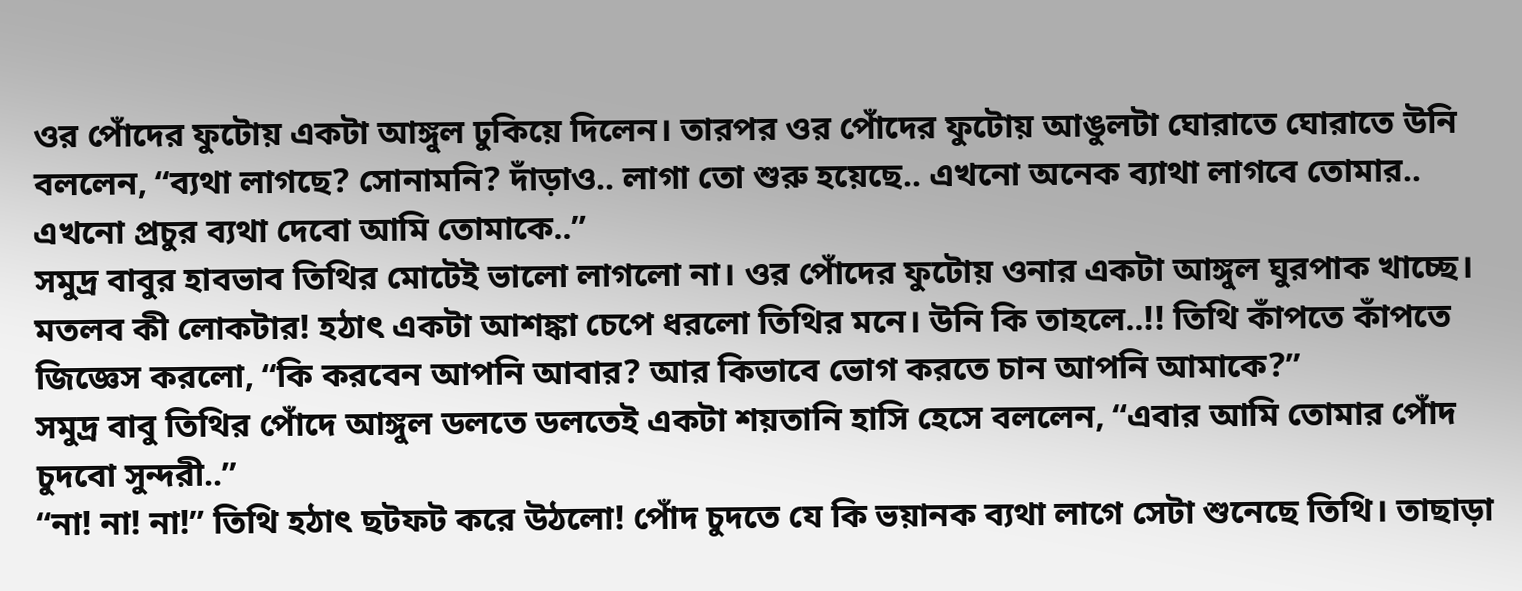ওর পোঁদের ফুটোয় একটা আঙ্গুল ঢুকিয়ে দিলেন। তারপর ওর পোঁদের ফুটোয় আঙুলটা ঘোরাতে ঘোরাতে উনি বললেন, “ব্যথা লাগছে? সোনামনি? দাঁড়াও.. লাগা তো শুরু হয়েছে.. এখনো অনেক ব্যাথা লাগবে তোমার.. এখনো প্রচুর ব্যথা দেবো আমি তোমাকে..”
সমুদ্র বাবুর হাবভাব তিথির মোটেই ভালো লাগলো না। ওর পোঁদের ফুটোয় ওনার একটা আঙ্গুল ঘুরপাক খাচ্ছে। মতলব কী লোকটার! হঠাৎ একটা আশঙ্কা চেপে ধরলো তিথির মনে। উনি কি তাহলে..!! তিথি কাঁপতে কাঁপতে জিজ্ঞেস করলো, “কি করবেন আপনি আবার? আর কিভাবে ভোগ করতে চান আপনি আমাকে?”
সমুদ্র বাবু তিথির পোঁদে আঙ্গুল ডলতে ডলতেই একটা শয়তানি হাসি হেসে বললেন, “এবার আমি তোমার পোঁদ চুদবো সুন্দরী..”
“না! না! না!” তিথি হঠাৎ ছটফট করে উঠলো! পোঁদ চুদতে যে কি ভয়ানক ব্যথা লাগে সেটা শুনেছে তিথি। তাছাড়া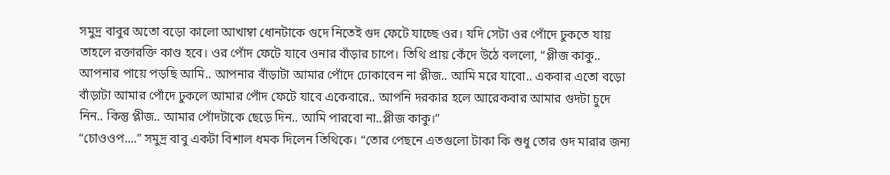সমুদ্র বাবুর অতো বড়ো কালো আখাম্বা ধোনটাকে গুদে নিতেই গুদ ফেটে যাচ্ছে ওর। যদি সেটা ওর পোঁদে ঢুকতে যায় তাহলে রক্তারক্তি কাণ্ড হবে। ওর পোঁদ ফেটে যাবে ওনার বাঁড়ার চাপে। তিথি প্রায় কেঁদে উঠে বললো, “প্লীজ কাকু.. আপনার পায়ে পড়ছি আমি.. আপনার বাঁড়াটা আমার পোঁদে ঢোকাবেন না প্লীজ.. আমি মরে যাবো.. একবার এতো বড়ো বাঁড়াটা আমার পোঁদে ঢুকলে আমার পোঁদ ফেটে যাবে একেবারে.. আপনি দরকার হলে আরেকবার আমার গুদটা চুদে নিন.. কিন্তু প্লীজ.. আমার পোঁদটাকে ছেড়ে দিন.. আমি পারবো না..প্লীজ কাকু।”
“চোওওপ....” সমুদ্র বাবু একটা বিশাল ধমক দিলেন তিথিকে। “তোর পেছনে এতগুলো টাকা কি শুধু তোর গুদ মারার জন্য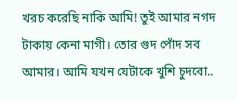খরচ করেছি নাকি আমি! তুই আমার নগদ টাকায় কেনা মাগী। তোর গুদ পোঁদ সব আমার। আমি যখন যেটাকে খুশি চুদবো..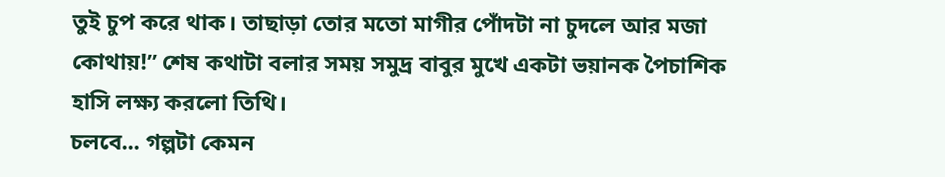তুই চুপ করে থাক। তাছাড়া তোর মতো মাগীর পোঁদটা না চুদলে আর মজা কোথায়!” শেষ কথাটা বলার সময় সমুদ্র বাবুর মুখে একটা ভয়ানক পৈচাশিক হাসি লক্ষ্য করলো তিথি।
চলবে... গল্পটা কেমন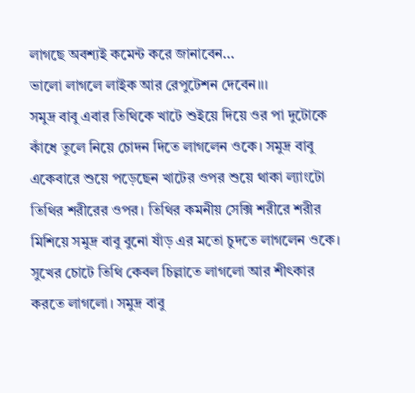লাগছে অবশ্যই কমেন্ট করে জানাবেন...
ভালো লাগলে লাইক আর রেপুটেশন দেবেন।।।
সমুদ্র বাবু এবার তিথিকে খাটে শুইয়ে দিয়ে ওর পা দুটোকে কাঁধে তুলে নিয়ে চোদন দিতে লাগলেন ওকে। সমুদ্র বাবু একেবারে শুয়ে পড়েছেন খাটের ওপর শুয়ে থাকা ল্যাংটো তিথির শরীরের ওপর। তিথির কমনীয় সেক্সি শরীরে শরীর মিশিয়ে সমুদ্র বাবু বুনো ষাঁড় এর মতো চুদতে লাগলেন ওকে।
সুখের চোটে তিথি কেবল চিল্লাতে লাগলো আর শীৎকার করতে লাগলো। সমুদ্র বাবু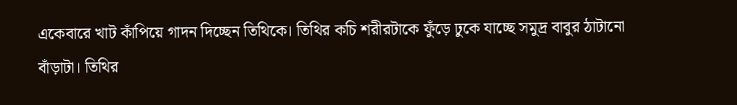একেবারে খাট কাঁপিয়ে গাদন দিচ্ছেন তিথিকে। তিথির কচি শরীরটাকে ফুঁড়ে ঢুকে যাচ্ছে সমুদ্র বাবুর ঠাটানো বাঁড়াটা। তিথির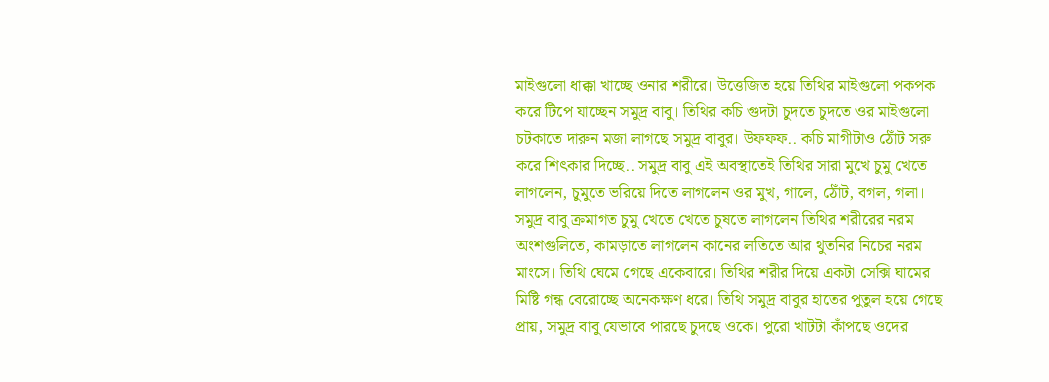মাইগুলো ধাক্কা খাচ্ছে ওনার শরীরে। উত্তেজিত হয়ে তিথির মাইগুলো পকপক করে টিপে যাচ্ছেন সমুদ্র বাবু। তিথির কচি গুদটা চুদতে চুদতে ওর মাইগুলো চটকাতে দারুন মজা লাগছে সমুদ্র বাবুর। উফফফ.. কচি মাগীটাও ঠোঁট সরু করে শিৎকার দিচ্ছে.. সমুদ্র বাবু এই অবস্থাতেই তিথির সারা মুখে চুমু খেতে লাগলেন, চুমুতে ভরিয়ে দিতে লাগলেন ওর মুখ, গালে, ঠোঁট, বগল, গলা। সমুদ্র বাবু ক্রমাগত চুমু খেতে খেতে চুষতে লাগলেন তিথির শরীরের নরম অংশগুলিতে, কামড়াতে লাগলেন কানের লতিতে আর থুতনির নিচের নরম মাংসে। তিথি ঘেমে গেছে একেবারে। তিথির শরীর দিয়ে একটা সেক্সি ঘামের মিষ্টি গন্ধ বেরোচ্ছে অনেকক্ষণ ধরে। তিথি সমুদ্র বাবুর হাতের পুতুল হয়ে গেছে প্রায়, সমুদ্র বাবু যেভাবে পারছে চুদছে ওকে। পুরো খাটটা কাঁপছে ওদের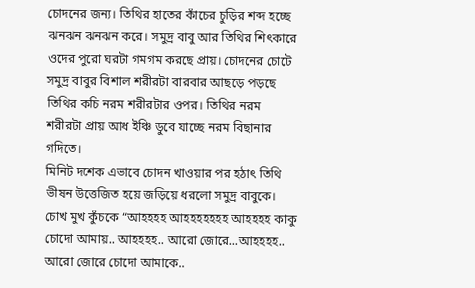চোদনের জন্য। তিথির হাতের কাঁচের চুড়ির শব্দ হচ্ছে ঝনঝন ঝনঝন করে। সমুদ্র বাবু আর তিথির শিৎকারে ওদের পুরো ঘরটা গমগম করছে প্রায়। চোদনের চোটে সমুদ্র বাবুর বিশাল শরীরটা বারবার আছড়ে পড়ছে তিথির কচি নরম শরীরটার ওপর। তিথির নরম শরীরটা প্রায় আধ ইঞ্চি ডুবে যাচ্ছে নরম বিছানার গদিতে।
মিনিট দশেক এভাবে চোদন খাওয়ার পর হঠাৎ তিথি ভীষন উত্তেজিত হয়ে জড়িয়ে ধরলো সমুদ্র বাবুকে। চোখ মুখ কুঁচকে “আহহহহ আহহহহহহহ আহহহহ কাকু চোদো আমায়.. আহহহহ.. আরো জোরে...আহহহহ.. আরো জোরে চোদো আমাকে..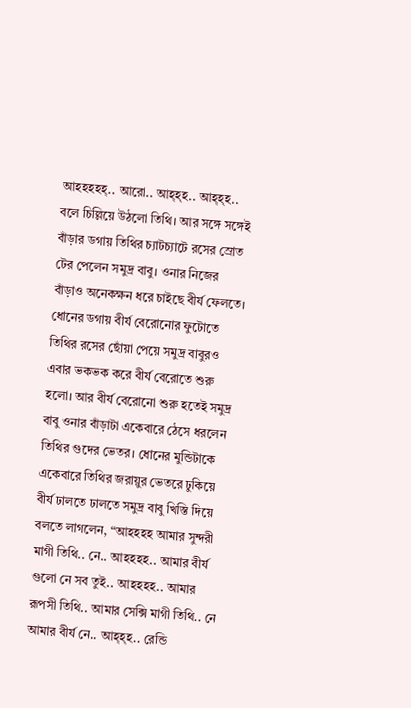আহহহহহ্.. আরো.. আহ্হ্হ.. আহ্হ্হ.. বলে চিল্লিয়ে উঠলো তিথি। আর সঙ্গে সঙ্গেই বাঁড়ার ডগায় তিথির চ্যাটচ্যাটে রসের স্রোত টের পেলেন সমুদ্র বাবু। ওনার নিজের বাঁড়াও অনেকক্ষন ধরে চাইছে বীর্য ফেলতে। ধোনের ডগায় বীর্য বেরোনোর ফুটোতে তিথির রসের ছোঁয়া পেয়ে সমুদ্র বাবুরও এবার ভকভক করে বীর্য বেরোতে শুরু হলো। আর বীর্য বেরোনো শুরু হতেই সমুদ্র বাবু ওনার বাঁড়াটা একেবারে ঠেসে ধরলেন তিথির গুদের ভেতর। ধোনের মুন্ডিটাকে একেবারে তিথির জরায়ুর ভেতরে ঢুকিয়ে বীর্য ঢালতে ঢালতে সমুদ্র বাবু খিস্তি দিয়ে বলতে লাগলেন, “আহহহহ আমার সুন্দরী মাগী তিথি.. নে.. আহহহহ.. আমার বীর্য গুলো নে সব তুই.. আহহহহ.. আমার রূপসী তিথি.. আমার সেক্সি মাগী তিথি.. নে আমার বীর্য নে.. আহ্হ্হ.. রেন্ডি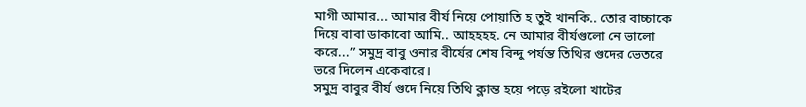মাগী আমার... আমার বীর্য নিয়ে পোয়াতি হ তুই খানকি.. তোর বাচ্চাকে দিয়ে বাবা ডাকাবো আমি.. আহহহহ. নে আমার বীর্যগুলো নে ভালো করে...” সমুদ্র বাবু ওনার বীর্যের শেষ বিন্দু পর্যন্ত তিথির গুদের ভেতরে ভরে দিলেন একেবারে।
সমুদ্র বাবুর বীর্য গুদে নিয়ে তিথি ক্লান্ত হয়ে পড়ে রইলো খাটের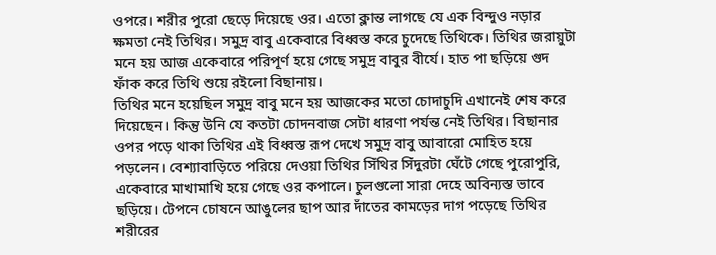ওপরে। শরীর পুরো ছেড়ে দিয়েছে ওর। এতো ক্লান্ত লাগছে যে এক বিন্দুও নড়ার ক্ষমতা নেই তিথির। সমুদ্র বাবু একেবারে বিধ্বস্ত করে চুদেছে তিথিকে। তিথির জরায়ুটা মনে হয় আজ একেবারে পরিপূর্ণ হয়ে গেছে সমুদ্র বাবুর বীর্যে। হাত পা ছড়িয়ে গুদ ফাঁক করে তিথি শুয়ে রইলো বিছানায়।
তিথির মনে হয়েছিল সমুদ্র বাবু মনে হয় আজকের মতো চোদাচুদি এখানেই শেষ করে দিয়েছেন। কিন্তু উনি যে কতটা চোদনবাজ সেটা ধারণা পর্যন্ত নেই তিথির। বিছানার ওপর পড়ে থাকা তিথির এই বিধ্বস্ত রূপ দেখে সমুদ্র বাবু আবারো মোহিত হয়ে পড়লেন। বেশ্যাবাড়িতে পরিয়ে দেওয়া তিথির সিঁথির সিঁদুরটা ঘেঁটে গেছে পুরোপুরি, একেবারে মাখামাখি হয়ে গেছে ওর কপালে। চুলগুলো সারা দেহে অবিন্যস্ত ভাবে ছড়িয়ে। টেপনে চোষনে আঙুলের ছাপ আর দাঁতের কামড়ের দাগ পড়েছে তিথির শরীরের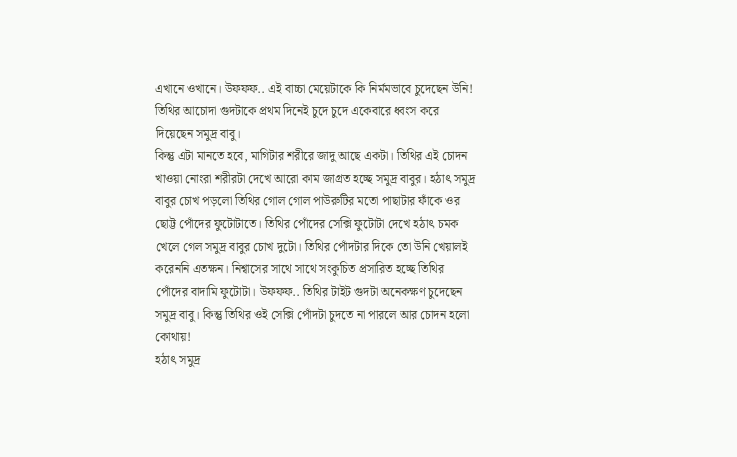এখানে ওখানে। উফফফ.. এই বাচ্চা মেয়েটাকে কি নির্মমভাবে চুদেছেন উনি! তিথির আচোদা গুদটাকে প্রথম দিনেই চুদে চুদে একেবারে ধ্বংস করে দিয়েছেন সমুদ্র বাবু।
কিন্তু এটা মানতে হবে, মাগিটার শরীরে জাদু আছে একটা। তিথির এই চোদন খাওয়া নোংরা শরীরটা দেখে আরো কাম জাগ্রত হচ্ছে সমুদ্র বাবুর। হঠাৎ সমুদ্র বাবুর চোখ পড়লো তিথির গোল গোল পাউরুটির মতো পাছাটার ফাঁকে ওর ছোট্ট পোঁদের ফুটোটাতে। তিথির পোঁদের সেক্সি ফুটোটা দেখে হঠাৎ চমক খেলে গেল সমুদ্র বাবুর চোখ দুটো। তিথির পোঁদটার দিকে তো উনি খেয়ালই করেননি এতক্ষন। নিশ্বাসের সাথে সাথে সংকুচিত প্রসারিত হচ্ছে তিথির পোঁদের বাদামি ফুটোটা। উফফফ.. তিথির টাইট গুদটা অনেকক্ষণ চুদেছেন সমুদ্র বাবু। কিন্তু তিথির ওই সেক্সি পোঁদটা চুদতে না পারলে আর চোদন হলো কোথায়!
হঠাৎ সমুদ্র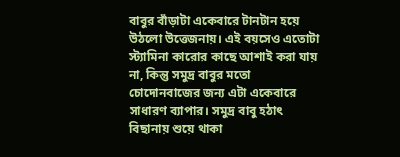বাবুর বাঁড়াটা একেবারে টানটান হয়ে উঠলো উত্তেজনায়। এই বয়সেও এতোটা স্ট্যামিনা কারোর কাছে আশাই করা যায় না, কিন্তু সমুদ্র বাবুর মতো চোদোনবাজের জন্য এটা একেবারে সাধারণ ব্যাপার। সমুদ্র বাবু হঠাৎ বিছানায় শুয়ে থাকা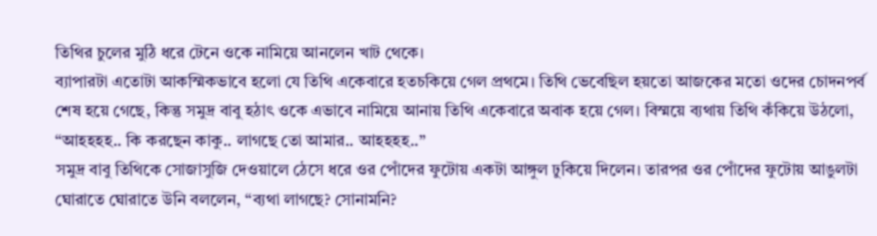তিথির চুলের মুঠি ধরে টেনে ওকে নামিয়ে আনলেন খাট থেকে।
ব্যাপারটা এতোটা আকস্মিকভাবে হলো যে তিথি একেবারে হতচকিয়ে গেল প্রথমে। তিথি ভেবেছিল হয়তো আজকের মতো ওদের চোদনপর্ব শেষ হয়ে গেছে, কিন্তু সমুদ্র বাবু হঠাৎ ওকে এভাবে নামিয়ে আনায় তিথি একেবারে অবাক হয়ে গেল। বিস্ময়ে ব্যথায় তিথি কঁকিয়ে উঠলো, “আহহহহ.. কি করছেন কাকু.. লাগছে তো আমার.. আহহহহ..”
সমুদ্র বাবু তিথিকে সোজাসুজি দেওয়ালে ঠেসে ধরে ওর পোঁদের ফুটোয় একটা আঙ্গুল ঢুকিয়ে দিলেন। তারপর ওর পোঁদের ফুটোয় আঙুলটা ঘোরাতে ঘোরাতে উনি বললেন, “ব্যথা লাগছে? সোনামনি?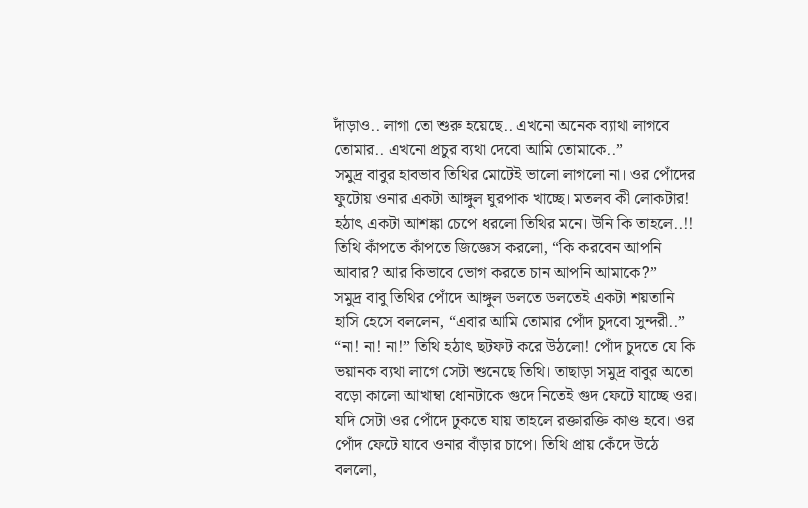দাঁড়াও.. লাগা তো শুরু হয়েছে.. এখনো অনেক ব্যাথা লাগবে তোমার.. এখনো প্রচুর ব্যথা দেবো আমি তোমাকে..”
সমুদ্র বাবুর হাবভাব তিথির মোটেই ভালো লাগলো না। ওর পোঁদের ফুটোয় ওনার একটা আঙ্গুল ঘুরপাক খাচ্ছে। মতলব কী লোকটার! হঠাৎ একটা আশঙ্কা চেপে ধরলো তিথির মনে। উনি কি তাহলে..!! তিথি কাঁপতে কাঁপতে জিজ্ঞেস করলো, “কি করবেন আপনি আবার? আর কিভাবে ভোগ করতে চান আপনি আমাকে?”
সমুদ্র বাবু তিথির পোঁদে আঙ্গুল ডলতে ডলতেই একটা শয়তানি হাসি হেসে বললেন, “এবার আমি তোমার পোঁদ চুদবো সুন্দরী..”
“না! না! না!” তিথি হঠাৎ ছটফট করে উঠলো! পোঁদ চুদতে যে কি ভয়ানক ব্যথা লাগে সেটা শুনেছে তিথি। তাছাড়া সমুদ্র বাবুর অতো বড়ো কালো আখাম্বা ধোনটাকে গুদে নিতেই গুদ ফেটে যাচ্ছে ওর। যদি সেটা ওর পোঁদে ঢুকতে যায় তাহলে রক্তারক্তি কাণ্ড হবে। ওর পোঁদ ফেটে যাবে ওনার বাঁড়ার চাপে। তিথি প্রায় কেঁদে উঠে বললো,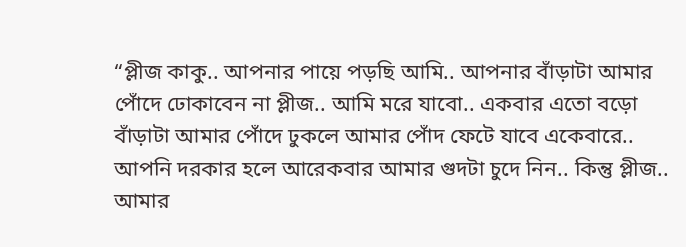“প্লীজ কাকু.. আপনার পায়ে পড়ছি আমি.. আপনার বাঁড়াটা আমার পোঁদে ঢোকাবেন না প্লীজ.. আমি মরে যাবো.. একবার এতো বড়ো বাঁড়াটা আমার পোঁদে ঢুকলে আমার পোঁদ ফেটে যাবে একেবারে.. আপনি দরকার হলে আরেকবার আমার গুদটা চুদে নিন.. কিন্তু প্লীজ.. আমার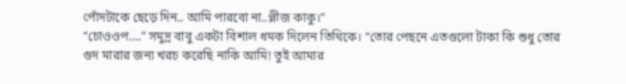পোঁদটাকে ছেড়ে দিন.. আমি পারবো না..প্লীজ কাকু।”
“চোওওপ....” সমুদ্র বাবু একটা বিশাল ধমক দিলেন তিথিকে। “তোর পেছনে এতগুলো টাকা কি শুধু তোর গুদ মারার জন্য খরচ করেছি নাকি আমি! তুই আমার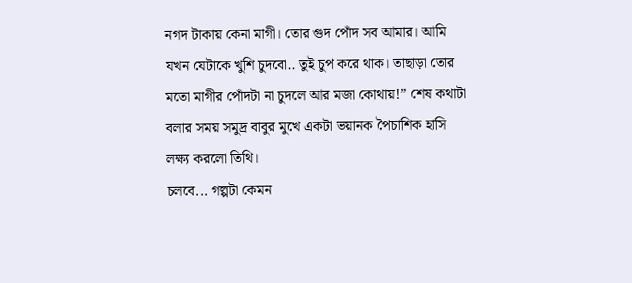নগদ টাকায় কেনা মাগী। তোর গুদ পোঁদ সব আমার। আমি যখন যেটাকে খুশি চুদবো.. তুই চুপ করে থাক। তাছাড়া তোর মতো মাগীর পোঁদটা না চুদলে আর মজা কোথায়!” শেষ কথাটা বলার সময় সমুদ্র বাবুর মুখে একটা ভয়ানক পৈচাশিক হাসি লক্ষ্য করলো তিথি।
চলবে... গল্পটা কেমন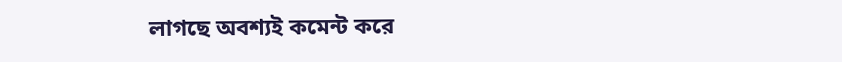লাগছে অবশ্যই কমেন্ট করে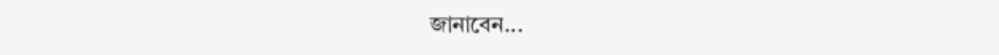জানাবেন...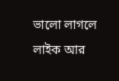ভালো লাগলে লাইক আর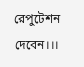রেপুটেশন দেবেন।।।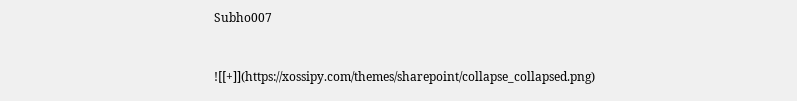Subho007


![[+]](https://xossipy.com/themes/sharepoint/collapse_collapsed.png)